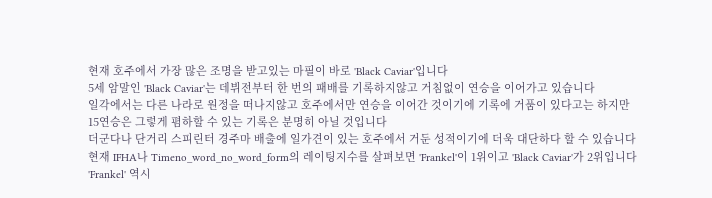현재 호주에서 가장 많은 조명을 받고있는 마필이 바로 'Black Caviar'입니다
5세 암말인 'Black Caviar'는 데뷔전부터 한 번의 패배를 기록하지않고 거침없이 연승을 이어가고 있습니다
일각에서는 다른 나라로 원정을 떠나지않고 호주에서만 연승을 이어간 것이기에 기록에 거품이 있다고는 하지만
15연승은 그렇게 폄하할 수 있는 기록은 분명히 아닐 것입니다
더군다나 단거리 스피린터 경주마 배출에 일가견이 있는 호주에서 거둔 성적이기에 더욱 대단하다 할 수 있습니다
현재 IFHA나 Timeno_word_no_word_form의 레이팅지수를 살펴보면 'Frankel'이 1위이고 'Black Caviar'가 2위입니다
'Frankel' 역시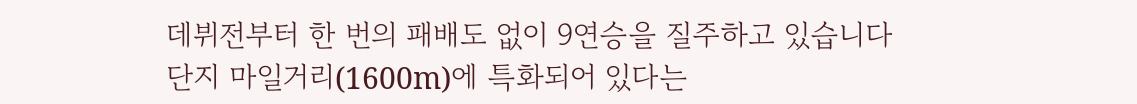데뷔전부터 한 번의 패배도 없이 9연승을 질주하고 있습니다
단지 마일거리(1600m)에 특화되어 있다는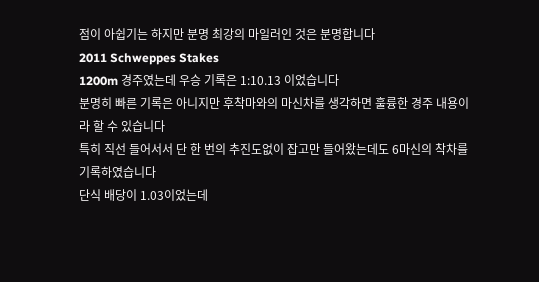점이 아쉽기는 하지만 분명 최강의 마일러인 것은 분명합니다
2011 Schweppes Stakes
1200m 경주였는데 우승 기록은 1:10.13 이었습니다
분명히 빠른 기록은 아니지만 후착마와의 마신차를 생각하면 훌륭한 경주 내용이라 할 수 있습니다
특히 직선 들어서서 단 한 번의 추진도없이 잡고만 들어왔는데도 6마신의 착차를 기록하였습니다
단식 배당이 1.03이었는데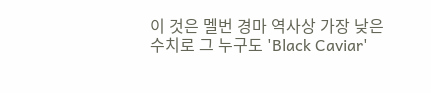이 것은 멜번 경마 역사상 가장 낮은 수치로 그 누구도 'Black Caviar'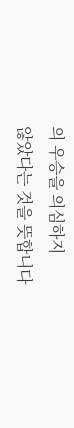의 우승을 의심하지
않았다는 것을 뜻합니다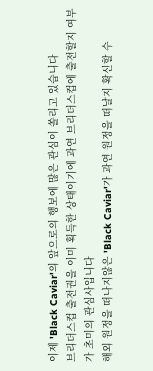이제 'Black Caviar'의 앞으로의 행보에 많은 관심이 쏠리고 있습니다
브리더스컵 출전권을 이미 획득한 상태이기에 과연 브리더스컵에 출전할지 여부가 초미의 관심사입니다
해외 원정을 떠나지않은 'Black Caviar'가 과연 원정을 떠날지 확신할 수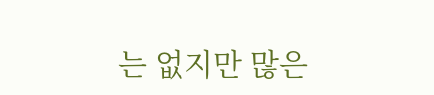는 없지만 많은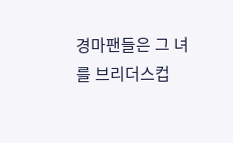경마팬들은 그 녀를 브리더스컵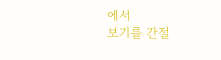에서
보기를 간절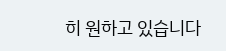히 원하고 있습니다